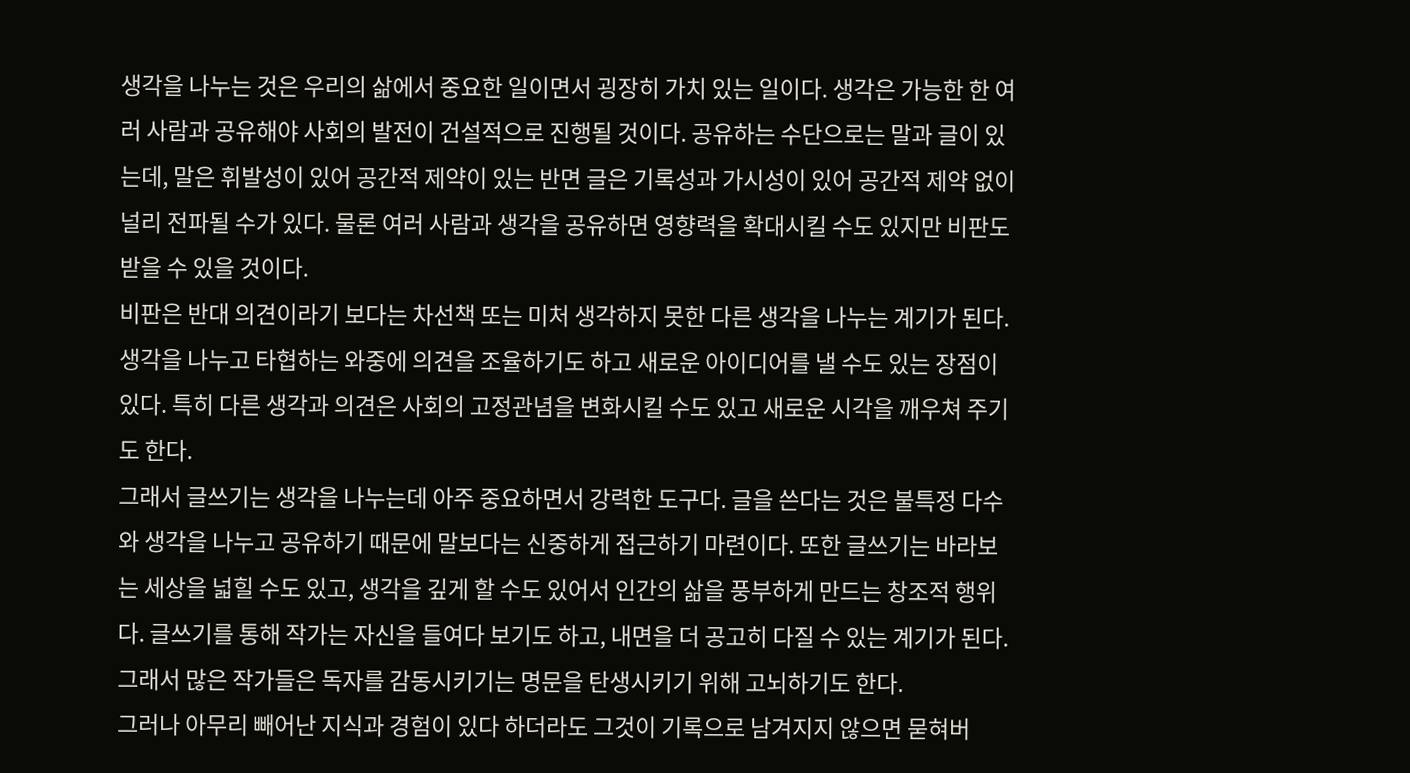생각을 나누는 것은 우리의 삶에서 중요한 일이면서 굉장히 가치 있는 일이다. 생각은 가능한 한 여러 사람과 공유해야 사회의 발전이 건설적으로 진행될 것이다. 공유하는 수단으로는 말과 글이 있는데, 말은 휘발성이 있어 공간적 제약이 있는 반면 글은 기록성과 가시성이 있어 공간적 제약 없이 널리 전파될 수가 있다. 물론 여러 사람과 생각을 공유하면 영향력을 확대시킬 수도 있지만 비판도 받을 수 있을 것이다.
비판은 반대 의견이라기 보다는 차선책 또는 미처 생각하지 못한 다른 생각을 나누는 계기가 된다. 생각을 나누고 타협하는 와중에 의견을 조율하기도 하고 새로운 아이디어를 낼 수도 있는 장점이 있다. 특히 다른 생각과 의견은 사회의 고정관념을 변화시킬 수도 있고 새로운 시각을 깨우쳐 주기도 한다.
그래서 글쓰기는 생각을 나누는데 아주 중요하면서 강력한 도구다. 글을 쓴다는 것은 불특정 다수와 생각을 나누고 공유하기 때문에 말보다는 신중하게 접근하기 마련이다. 또한 글쓰기는 바라보는 세상을 넓힐 수도 있고, 생각을 깊게 할 수도 있어서 인간의 삶을 풍부하게 만드는 창조적 행위다. 글쓰기를 통해 작가는 자신을 들여다 보기도 하고, 내면을 더 공고히 다질 수 있는 계기가 된다. 그래서 많은 작가들은 독자를 감동시키기는 명문을 탄생시키기 위해 고뇌하기도 한다.
그러나 아무리 빼어난 지식과 경험이 있다 하더라도 그것이 기록으로 남겨지지 않으면 묻혀버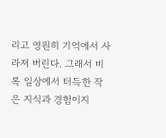리고 영원히 기억에서 사라져 버린다. 그래서 비록 일상에서 터득한 작은 지식과 경험이지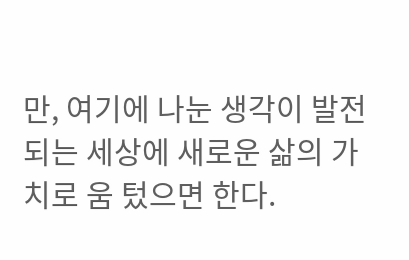만, 여기에 나눈 생각이 발전되는 세상에 새로운 삶의 가치로 움 텄으면 한다.